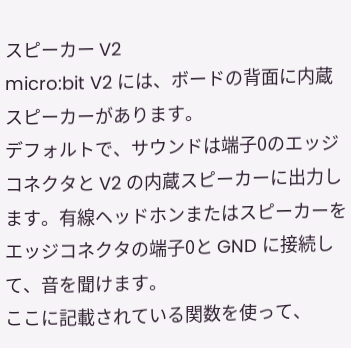スピーカー V2
micro:bit V2 には、ボードの背面に内蔵スピーカーがあります。
デフォルトで、サウンドは端子0のエッジコネクタと V2 の内蔵スピーカーに出力します。有線ヘッドホンまたはスピーカーをエッジコネクタの端子0と GND に接続して、音を聞けます。
ここに記載されている関数を使って、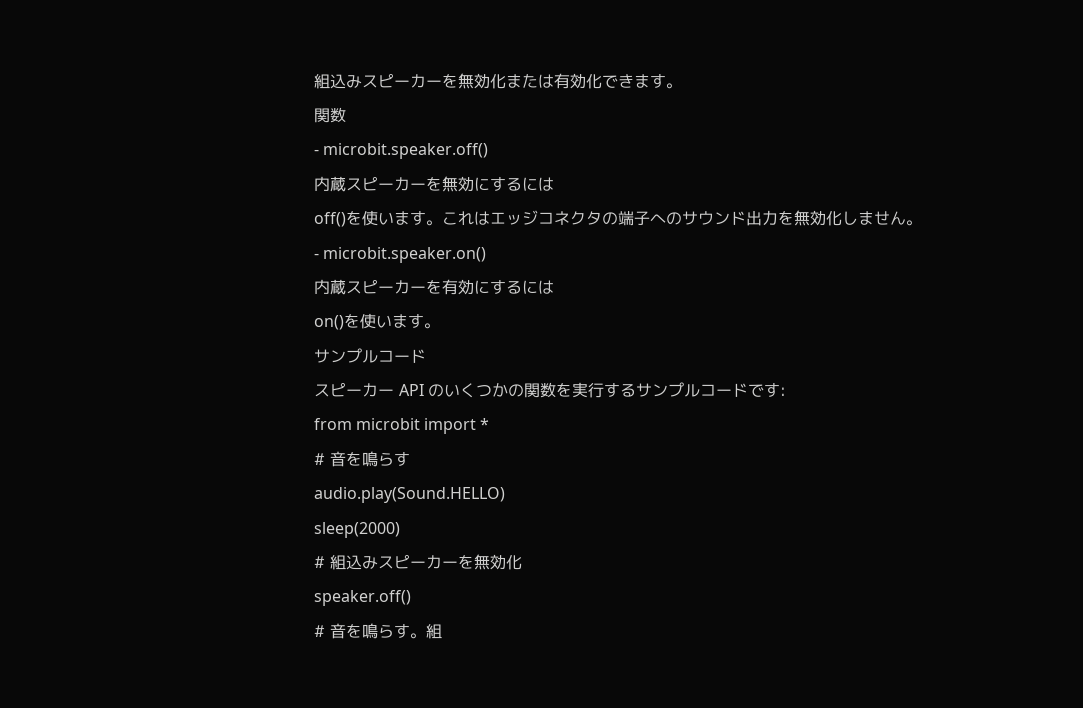組込みスピーカーを無効化または有効化できます。
関数
- microbit.speaker.off()
内蔵スピーカーを無効にするには
off()を使います。これはエッジコネクタの端子へのサウンド出力を無効化しません。
- microbit.speaker.on()
内蔵スピーカーを有効にするには
on()を使います。
サンプルコード
スピーカー API のいくつかの関数を実行するサンプルコードです:
from microbit import *
# 音を鳴らす
audio.play(Sound.HELLO)
sleep(2000)
# 組込みスピーカーを無効化
speaker.off()
# 音を鳴らす。組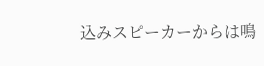込みスピーカーからは鳴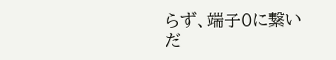らず、端子0に繋いだ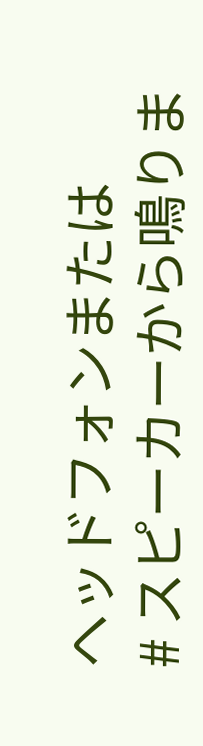ヘッドフォンまたは
# スピーカーから鳴りま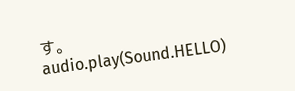す。
audio.play(Sound.HELLO)